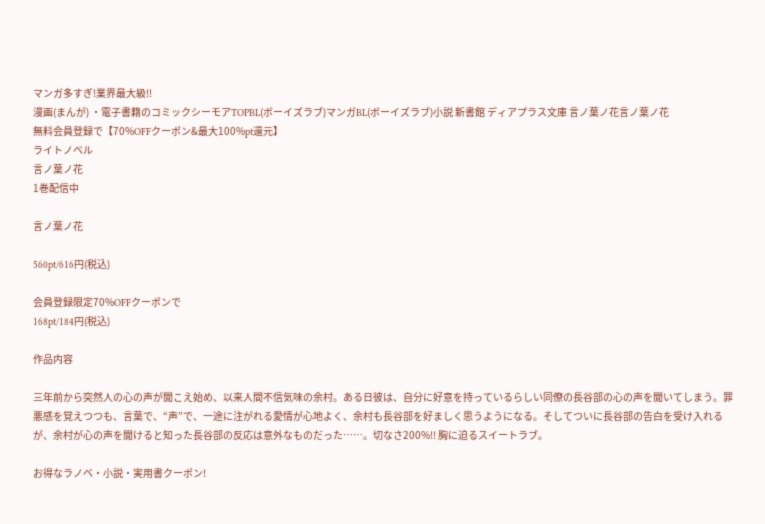マンガ多すぎ!業界最大級!!
漫画(まんが) ・電子書籍のコミックシーモアTOPBL(ボーイズラブ)マンガBL(ボーイズラブ)小説 新書館 ディアプラス文庫 言ノ葉ノ花言ノ葉ノ花
無料会員登録で【70%OFFクーポン&最大100%pt還元】
ライトノベル
言ノ葉ノ花
1巻配信中

言ノ葉ノ花

560pt/616円(税込)

会員登録限定70%OFFクーポンで
168pt/184円(税込)

作品内容

三年前から突然人の心の声が聞こえ始め、以来人間不信気味の余村。ある日彼は、自分に好意を持っているらしい同僚の長谷部の心の声を聞いてしまう。罪悪感を覚えつつも、言葉で、“声”で、一途に注がれる愛情が心地よく、余村も長谷部を好ましく思うようになる。そしてついに長谷部の告白を受け入れるが、余村が心の声を聞けると知った長谷部の反応は意外なものだった……。切なさ200%!! 胸に迫るスイートラブ。

お得なラノベ・小説・実用書クーポン!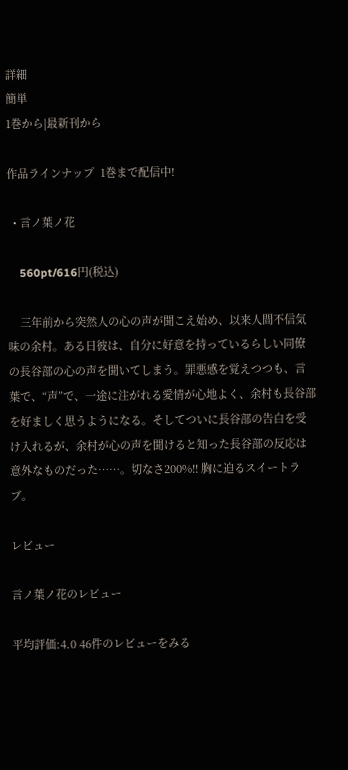詳細
簡単
1巻から|最新刊から

作品ラインナップ  1巻まで配信中!

  • 言ノ葉ノ花

    560pt/616円(税込)

    三年前から突然人の心の声が聞こえ始め、以来人間不信気味の余村。ある日彼は、自分に好意を持っているらしい同僚の長谷部の心の声を聞いてしまう。罪悪感を覚えつつも、言葉で、“声”で、一途に注がれる愛情が心地よく、余村も長谷部を好ましく思うようになる。そしてついに長谷部の告白を受け入れるが、余村が心の声を聞けると知った長谷部の反応は意外なものだった……。切なさ200%!! 胸に迫るスイートラブ。

レビュー

言ノ葉ノ花のレビュー

平均評価:4.0 46件のレビューをみる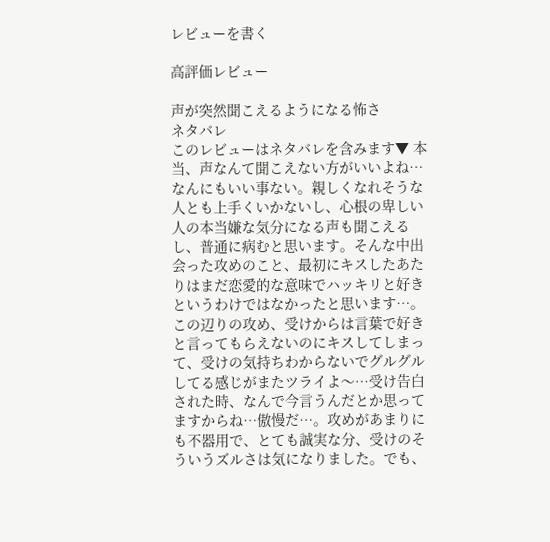レビューを書く

高評価レビュー

声が突然聞こえるようになる怖さ
ネタバレ
このレビューはネタバレを含みます▼ 本当、声なんて聞こえない方がいいよね…なんにもいい事ない。親しくなれそうな人とも上手くいかないし、心根の卑しい人の本当嫌な気分になる声も聞こえるし、普通に病むと思います。そんな中出会った攻めのこと、最初にキスしたあたりはまだ恋愛的な意味でハッキリと好きというわけではなかったと思います…。この辺りの攻め、受けからは言葉で好きと言ってもらえないのにキスしてしまって、受けの気持ちわからないでグルグルしてる感じがまたツライよ〜…受け告白された時、なんで今言うんだとか思ってますからね…傲慢だ…。攻めがあまりにも不器用で、とても誠実な分、受けのそういうズルさは気になりました。でも、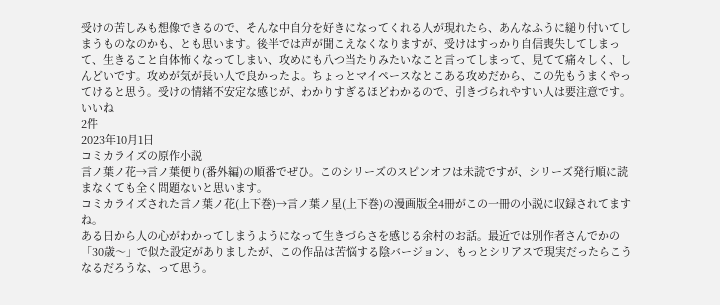受けの苦しみも想像できるので、そんな中自分を好きになってくれる人が現れたら、あんなふうに縋り付いてしまうものなのかも、とも思います。後半では声が聞こえなくなりますが、受けはすっかり自信喪失してしまって、生きること自体怖くなってしまい、攻めにも八つ当たりみたいなこと言ってしまって、見てて痛々しく、しんどいです。攻めが気が長い人で良かったよ。ちょっとマイペースなとこある攻めだから、この先もうまくやってけると思う。受けの情緒不安定な感じが、わかりすぎるほどわかるので、引きづられやすい人は要注意です。
いいね
2件
2023年10月1日
コミカライズの原作小説
言ノ葉ノ花→言ノ葉便り(番外編)の順番でぜひ。このシリーズのスピンオフは未読ですが、シリーズ発行順に読まなくても全く問題ないと思います。
コミカライズされた言ノ葉ノ花(上下巻)→言ノ葉ノ星(上下巻)の漫画版全4冊がこの一冊の小説に収録されてますね。
ある日から人の心がわかってしまうようになって生きづらさを感じる余村のお話。最近では別作者さんでかの「30歳〜」で似た設定がありましたが、この作品は苦悩する陰バージョン、もっとシリアスで現実だったらこうなるだろうな、って思う。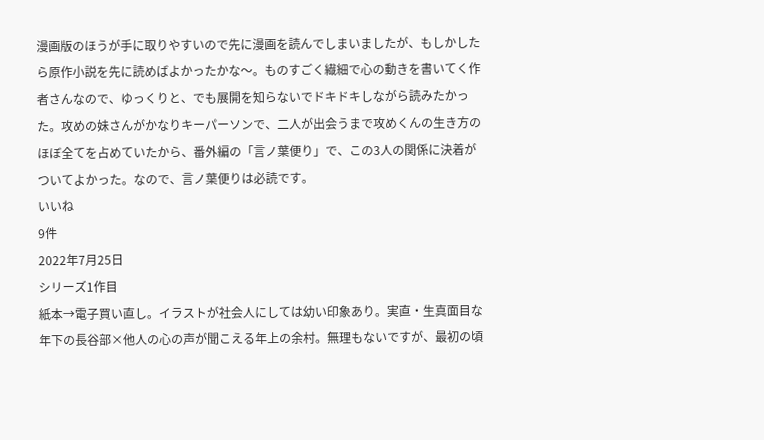漫画版のほうが手に取りやすいので先に漫画を読んでしまいましたが、もしかしたら原作小説を先に読めばよかったかな〜。ものすごく繊細で心の動きを書いてく作者さんなので、ゆっくりと、でも展開を知らないでドキドキしながら読みたかった。攻めの妹さんがかなりキーパーソンで、二人が出会うまで攻めくんの生き方のほぼ全てを占めていたから、番外編の「言ノ葉便り」で、この3人の関係に決着がついてよかった。なので、言ノ葉便りは必読です。
いいね
9件
2022年7月25日
シリーズ1作目
紙本→電子買い直し。イラストが社会人にしては幼い印象あり。実直・生真面目な年下の長谷部×他人の心の声が聞こえる年上の余村。無理もないですが、最初の頃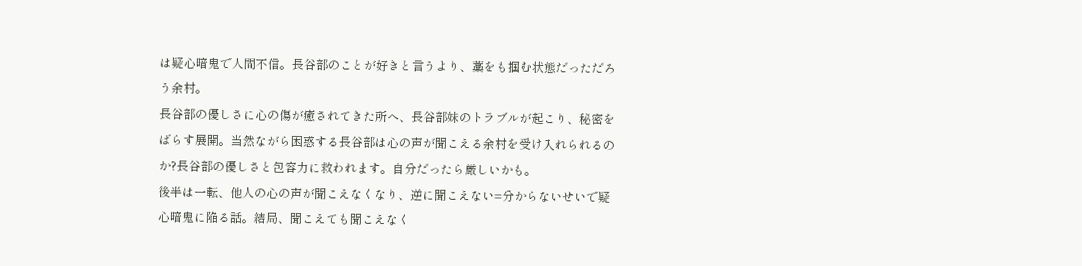は疑心暗鬼で人間不信。長谷部のことが好きと言うより、藁をも掴む状態だっただろう余村。
長谷部の優しさに心の傷が癒されてきた所へ、長谷部妹のトラブルが起こり、秘密をばらす展開。当然ながら困惑する長谷部は心の声が聞こえる余村を受け入れられるのか?長谷部の優しさと包容力に救われます。自分だったら厳しいかも。
後半は一転、他人の心の声が聞こえなくなり、逆に聞こえない=分からないせいで疑心暗鬼に陥る話。結局、聞こえても聞こえなく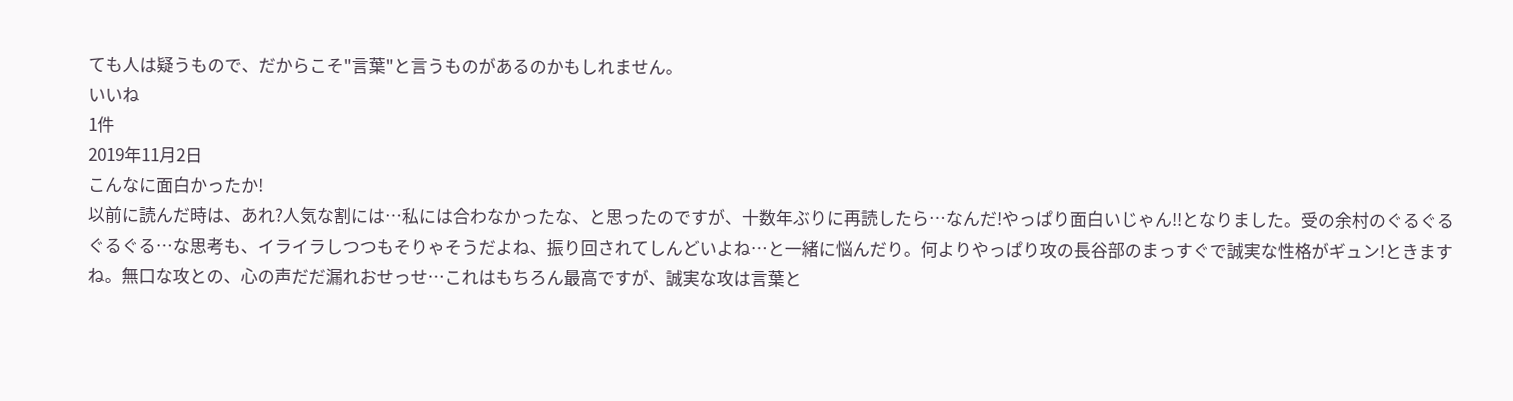ても人は疑うもので、だからこそ"言葉"と言うものがあるのかもしれません。
いいね
1件
2019年11月2日
こんなに面白かったか!
以前に読んだ時は、あれ?人気な割には…私には合わなかったな、と思ったのですが、十数年ぶりに再読したら…なんだ!やっぱり面白いじゃん!!となりました。受の余村のぐるぐるぐるぐる…な思考も、イライラしつつもそりゃそうだよね、振り回されてしんどいよね…と一緒に悩んだり。何よりやっぱり攻の長谷部のまっすぐで誠実な性格がギュン!ときますね。無口な攻との、心の声だだ漏れおせっせ…これはもちろん最高ですが、誠実な攻は言葉と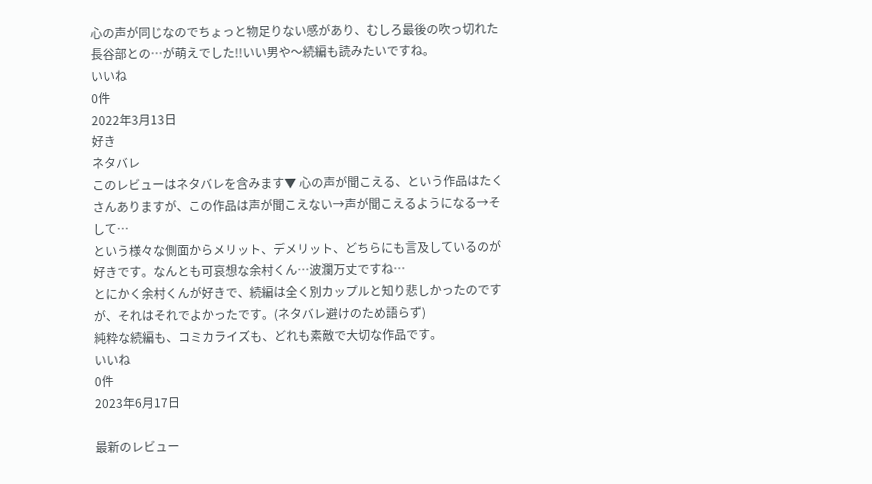心の声が同じなのでちょっと物足りない感があり、むしろ最後の吹っ切れた長谷部との…が萌えでした!!いい男や〜続編も読みたいですね。
いいね
0件
2022年3月13日
好き
ネタバレ
このレビューはネタバレを含みます▼ 心の声が聞こえる、という作品はたくさんありますが、この作品は声が聞こえない→声が聞こえるようになる→そして…
という様々な側面からメリット、デメリット、どちらにも言及しているのが好きです。なんとも可哀想な余村くん…波瀾万丈ですね…
とにかく余村くんが好きで、続編は全く別カップルと知り悲しかったのですが、それはそれでよかったです。(ネタバレ避けのため語らず)
純粋な続編も、コミカライズも、どれも素敵で大切な作品です。
いいね
0件
2023年6月17日

最新のレビュー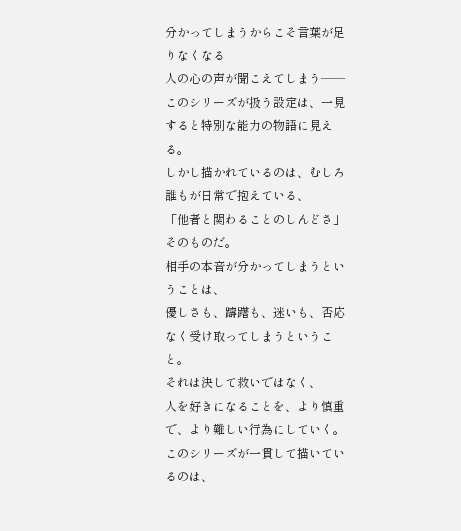分かってしまうからこそ言葉が足りなくなる
人の心の声が聞こえてしまう――
このシリーズが扱う設定は、一見すると特別な能力の物語に見える。
しかし描かれているのは、むしろ誰もが日常で抱えている、
「他者と関わることのしんどさ」そのものだ。
相手の本音が分かってしまうということは、
優しさも、躊躇も、迷いも、否応なく受け取ってしまうということ。
それは決して救いではなく、
人を好きになることを、より慎重で、より難しい行為にしていく。
このシリーズが一貫して描いているのは、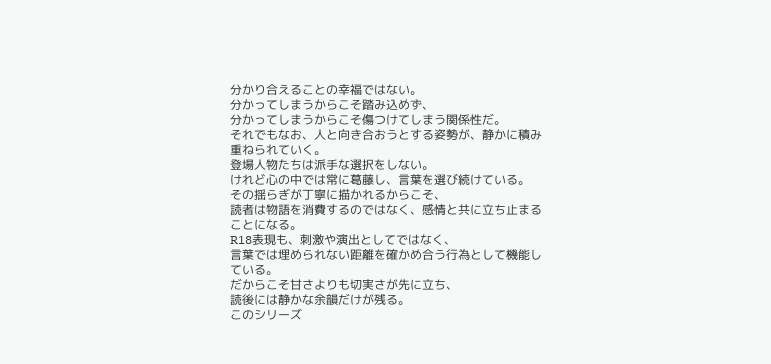分かり合えることの幸福ではない。
分かってしまうからこそ踏み込めず、
分かってしまうからこそ傷つけてしまう関係性だ。
それでもなお、人と向き合おうとする姿勢が、静かに積み重ねられていく。
登場人物たちは派手な選択をしない。
けれど心の中では常に葛藤し、言葉を選び続けている。
その揺らぎが丁寧に描かれるからこそ、
読者は物語を消費するのではなく、感情と共に立ち止まることになる。
R18表現も、刺激や演出としてではなく、
言葉では埋められない距離を確かめ合う行為として機能している。
だからこそ甘さよりも切実さが先に立ち、
読後には静かな余韻だけが残る。
このシリーズ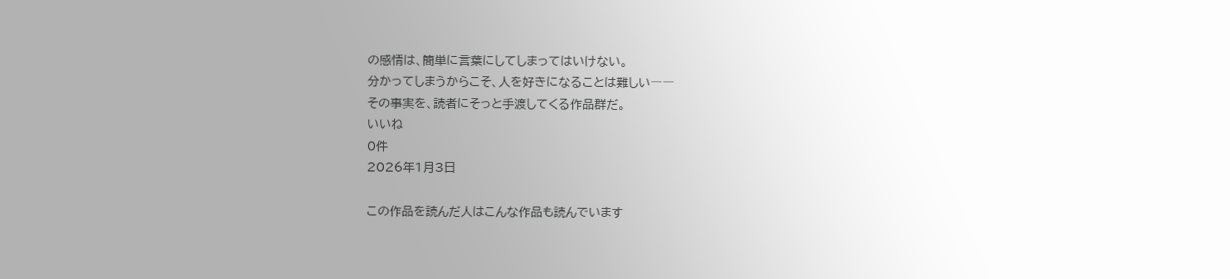の感情は、簡単に言葉にしてしまってはいけない。
分かってしまうからこそ、人を好きになることは難しい――
その事実を、読者にそっと手渡してくる作品群だ。
いいね
0件
2026年1月3日

この作品を読んだ人はこんな作品も読んでいます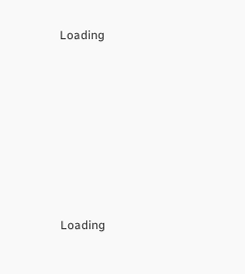Loading








Loading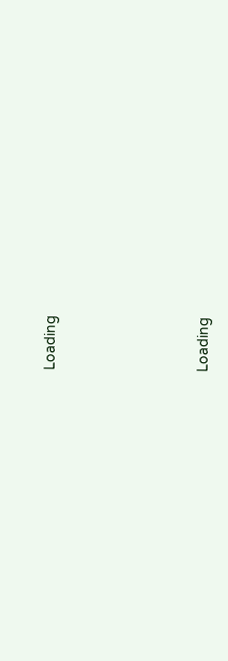Loading








Loading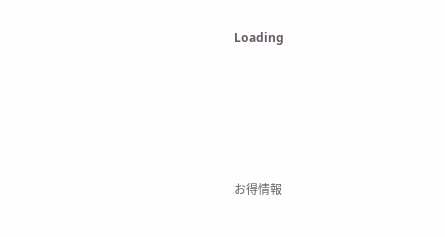Loading






お得情報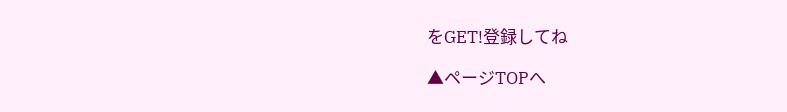をGET!登録してね

▲ページTOPへ